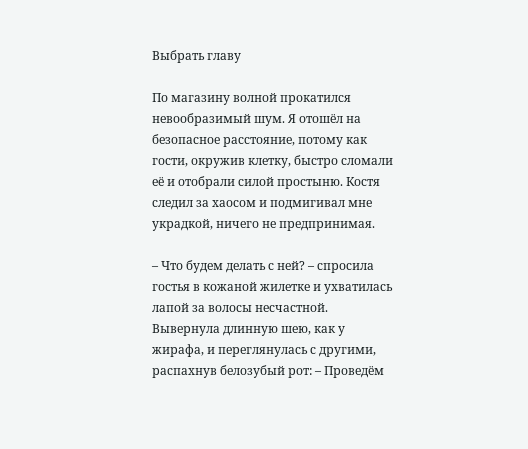Выбрать главу

По магазину волной прокатился невообразимый шум. Я отошёл на безопасное расстояние, потому как гости, окружив клетку, быстро сломали её и отобрали силой простыню. Костя следил за хаосом и подмигивал мне украдкой, ничего не предпринимая.

– Что будем делать с ней? – спросила гостья в кожаной жилетке и ухватилась лапой за волосы несчастной. Вывернула длинную шею, как у жирафа, и переглянулась с другими, распахнув белозубый рот: – Проведём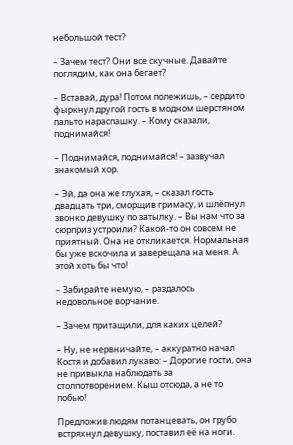небольшой тест?

– Зачем тест? Они все скучные. Давайте поглядим, как она бегает?

– Вставай, дура! Потом полежишь, – сердито фыркнул другой гость в модном шерстяном пальто нараспашку. – Кому сказали, поднимайся!

– Поднимайся, поднимайся! – зазвучал знакомый хор.

– Эй, да она же глухая, – сказал гость двадцать три, сморщив гримасу, и шлёпнул звонко девушку по затылку. – Вы нам что за сюрприз устроили? Какой-то он совсем не приятный. Она не откликается. Нормальная бы уже вскочила и заверещала на меня. А этой хоть бы что!

– Забирайте немую, – раздалось недовольное ворчание.

– Зачем притащили, для каких целей?

– Ну, не нервничайте, – аккуратно начал Костя и добавил лукаво: – Дорогие гости, она не привыкла наблюдать за столпотворением. Кыш отсюда, а не то побью!

Предложив людям потанцевать, он грубо встряхнул девушку, поставил её на ноги.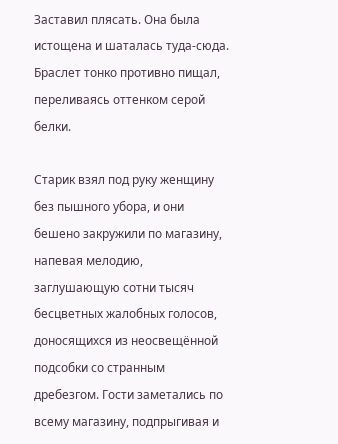Заставил плясать. Она была истощена и шаталась туда-сюда. Браслет тонко противно пищал, переливаясь оттенком серой белки.

Старик взял под руку женщину без пышного убора, и они бешено закружили по магазину, напевая мелодию, заглушающую сотни тысяч бесцветных жалобных голосов, доносящихся из неосвещённой подсобки со странным дребезгом. Гости заметались по всему магазину, подпрыгивая и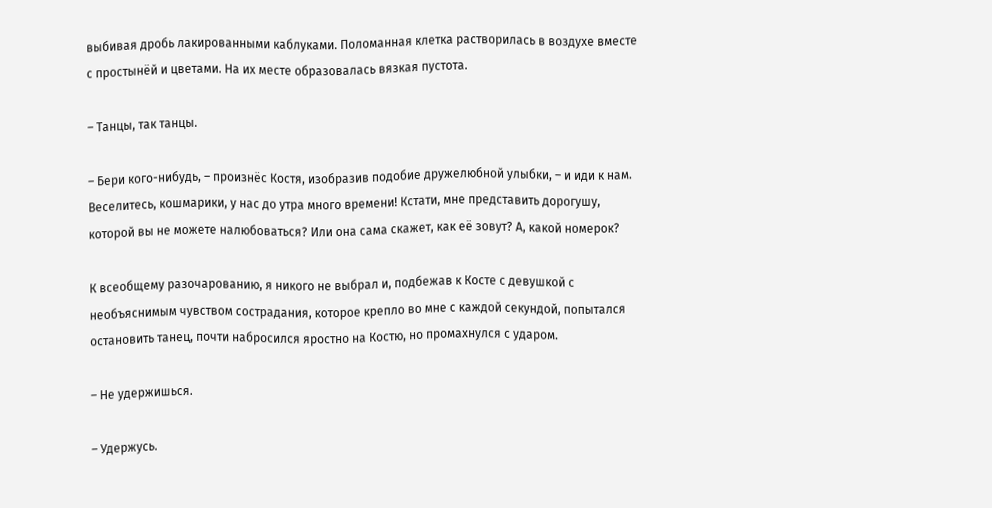выбивая дробь лакированными каблуками. Поломанная клетка растворилась в воздухе вместе с простынёй и цветами. На их месте образовалась вязкая пустота.

– Танцы, так танцы.

– Бери кого-нибудь, – произнёс Костя, изобразив подобие дружелюбной улыбки, – и иди к нам. Веселитесь, кошмарики, у нас до утра много времени! Кстати, мне представить дорогушу, которой вы не можете налюбоваться? Или она сама скажет, как её зовут? А, какой номерок?

К всеобщему разочарованию, я никого не выбрал и, подбежав к Косте с девушкой с необъяснимым чувством сострадания, которое крепло во мне с каждой секундой, попытался остановить танец, почти набросился яростно на Костю, но промахнулся с ударом.

– Не удержишься.

– Удержусь.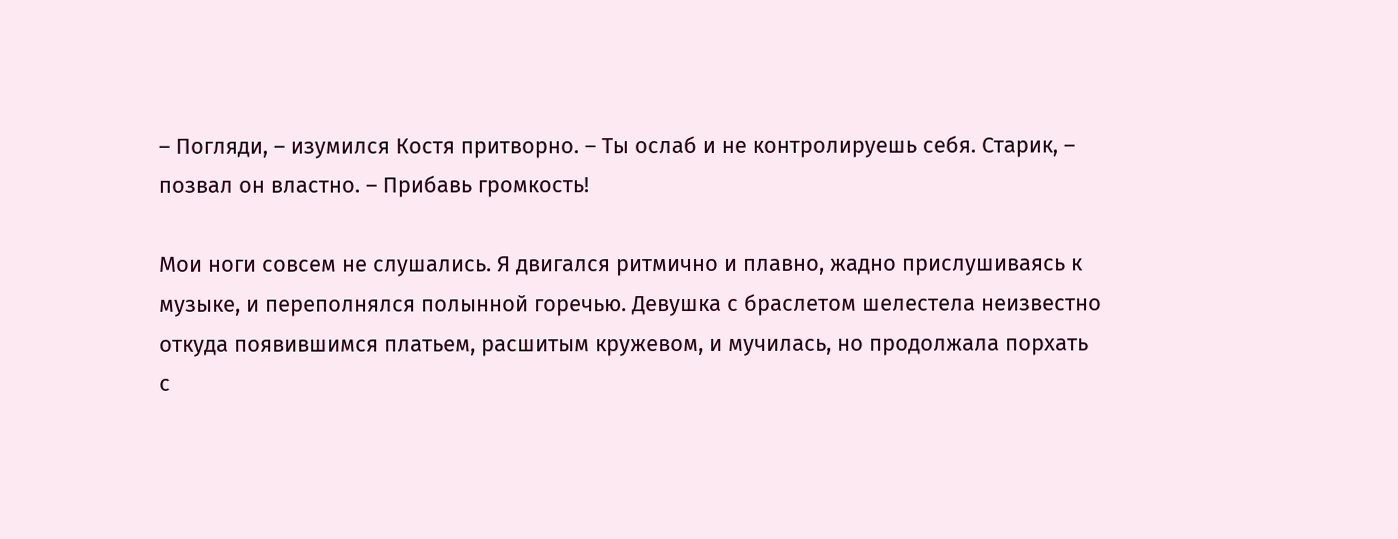– Погляди, – изумился Костя притворно. – Ты ослаб и не контролируешь себя. Старик, – позвал он властно. – Прибавь громкость!

Мои ноги совсем не слушались. Я двигался ритмично и плавно, жадно прислушиваясь к музыке, и переполнялся полынной горечью. Девушка с браслетом шелестела неизвестно откуда появившимся платьем, расшитым кружевом, и мучилась, но продолжала порхать с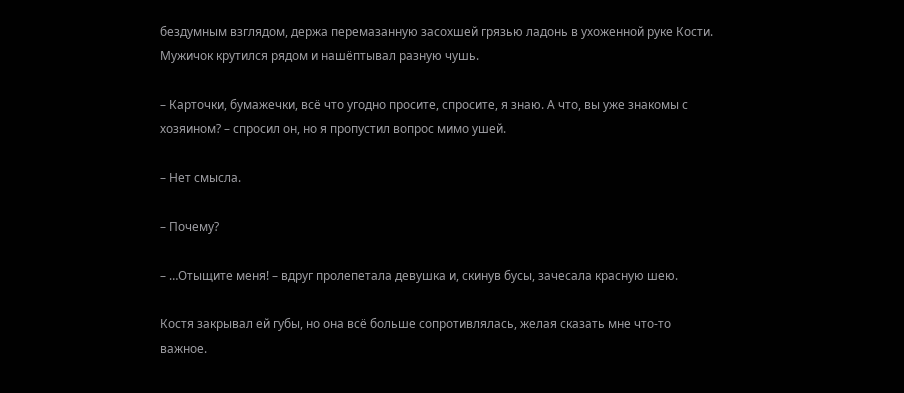бездумным взглядом, держа перемазанную засохшей грязью ладонь в ухоженной руке Кости. Мужичок крутился рядом и нашёптывал разную чушь.

– Карточки, бумажечки, всё что угодно просите, спросите, я знаю. А что, вы уже знакомы с хозяином? – спросил он, но я пропустил вопрос мимо ушей.

– Нет смысла.

– Почему?

– …Отыщите меня! – вдруг пролепетала девушка и, скинув бусы, зачесала красную шею.

Костя закрывал ей губы, но она всё больше сопротивлялась, желая сказать мне что-то важное.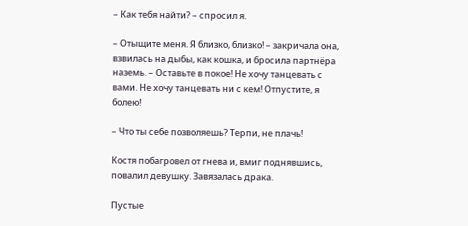– Как тебя найти? – спросил я.

– Отыщите меня. Я близко, близко! – закричала она, взвилась на дыбы, как кошка, и бросила партнёра наземь. – Оставьте в покое! Не хочу танцевать с вами. Не хочу танцевать ни с кем! Отпустите, я болею!

– Что ты себе позволяешь? Терпи, не плачь!

Костя побагровел от гнева и, вмиг поднявшись, повалил девушку. Завязалась драка.

Пустые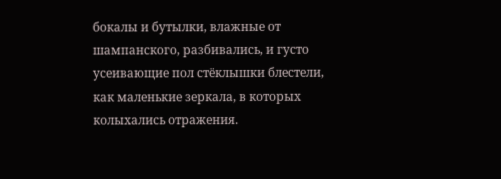бокалы и бутылки, влажные от шампанского, разбивались, и густо усеивающие пол стёклышки блестели, как маленькие зеркала, в которых колыхались отражения.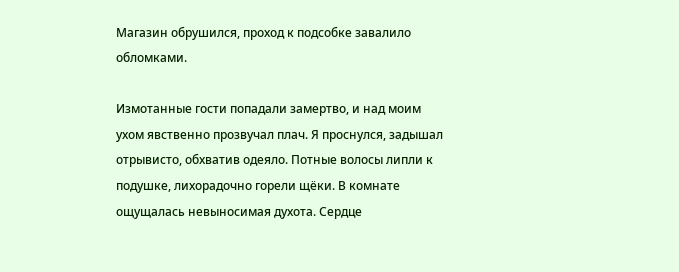Магазин обрушился, проход к подсобке завалило обломками.

Измотанные гости попадали замертво, и над моим ухом явственно прозвучал плач. Я проснулся, задышал отрывисто, обхватив одеяло. Потные волосы липли к подушке, лихорадочно горели щёки. В комнате ощущалась невыносимая духота. Сердце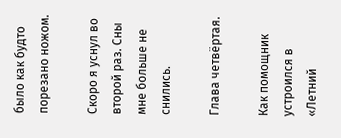было как будто порезано ножом.

Скоро я уснул во второй раз. Сны мне больше не снились.

Глава четвёртая.

Как помощник устроился в «Летний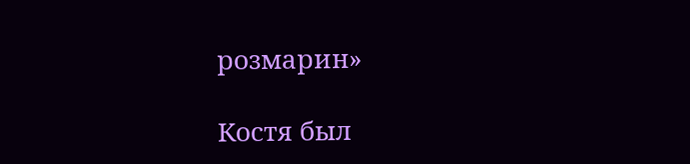розмарин»

Костя был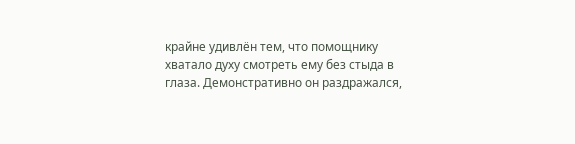крайне удивлён тем, что помощнику хватало духу смотреть ему без стыда в глаза. Демонстративно он раздражался,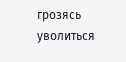грозясь уволиться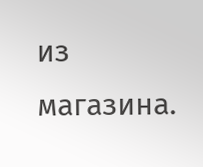из магазина.